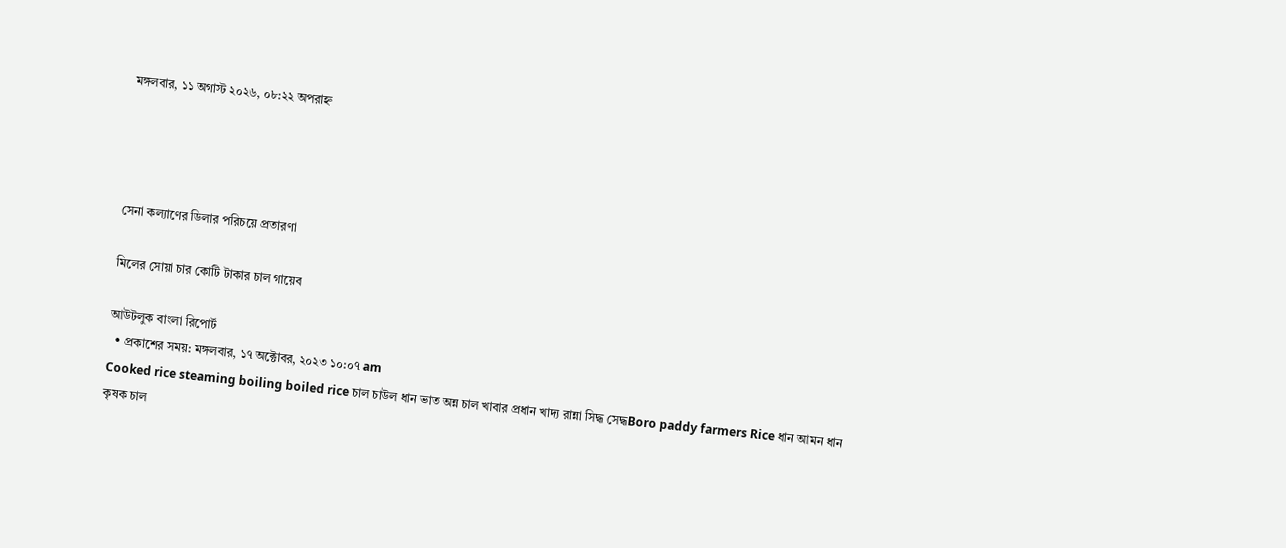মঙ্গলবার, ১১ অগাস্ট ২০২৬, ০৮:২২ অপরাহ্ন




সেনা কল্যাণের ডিলার পরিচয়ে প্রতারণা

মিলের সোয়া চার কোটি টাকার চাল গায়েব

আউটলুক বাংলা রিপোর্ট
  • প্রকাশের সময়: মঙ্গলবার, ১৭ অক্টোবর, ২০২৩ ১০:০৭ am
Cooked rice steaming boiling boiled rice চাল চাউল ধান ভাত অন্ন চাল খাবার প্রধান খাদ্য রান্না সিদ্ধ সেদ্ধBoro paddy farmers Rice ধান আমন ধান কৃষক চাল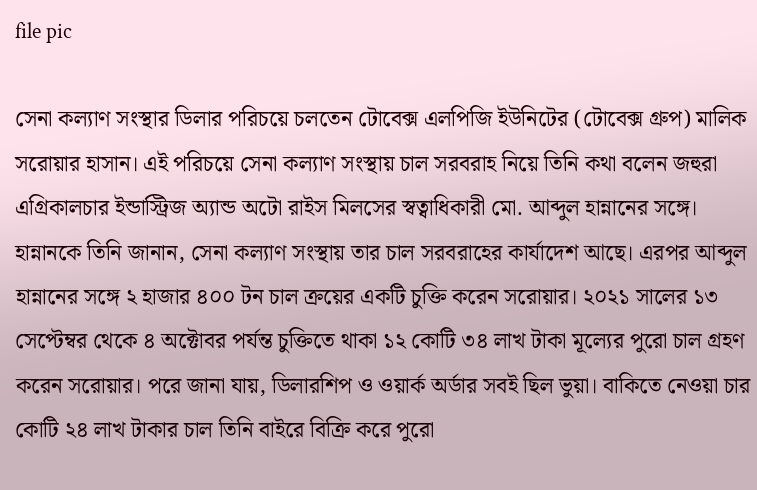file pic

সেনা কল্যাণ সংস্থার ডিলার পরিচয়ে চলতেন টোবেক্স এলপিজি ইউনিটের (টোবেক্স গ্রুপ) মালিক সরোয়ার হাসান। এই পরিচয়ে সেনা কল্যাণ সংস্থায় চাল সরবরাহ নিয়ে তিনি কথা বলেন জহুরা এগ্রিকালচার ইন্ডাস্ট্রিজ অ্যান্ড অটো রাইস মিলসের স্বত্বাধিকারী মো. আব্দুল হান্নানের সঙ্গে। হান্নানকে তিনি জানান, সেনা কল্যাণ সংস্থায় তার চাল সরবরাহের কার্যাদেশ আছে। এরপর আব্দুল হান্নানের সঙ্গে ২ হাজার ৪০০ টন চাল ক্রয়ের একটি চুক্তি করেন সরোয়ার। ২০২১ সালের ১৩ সেপ্টেম্বর থেকে ৪ অক্টোবর পর্যন্ত চুক্তিতে থাকা ১২ কোটি ৩৪ লাখ টাকা মূল্যের পুরো চাল গ্রহণ করেন সরোয়ার। পরে জানা যায়, ডিলারশিপ ও ওয়ার্ক অর্ডার সবই ছিল ভুয়া। বাকিতে নেওয়া চার কোটি ২৪ লাখ টাকার চাল তিনি বাইরে বিক্রি করে পুরো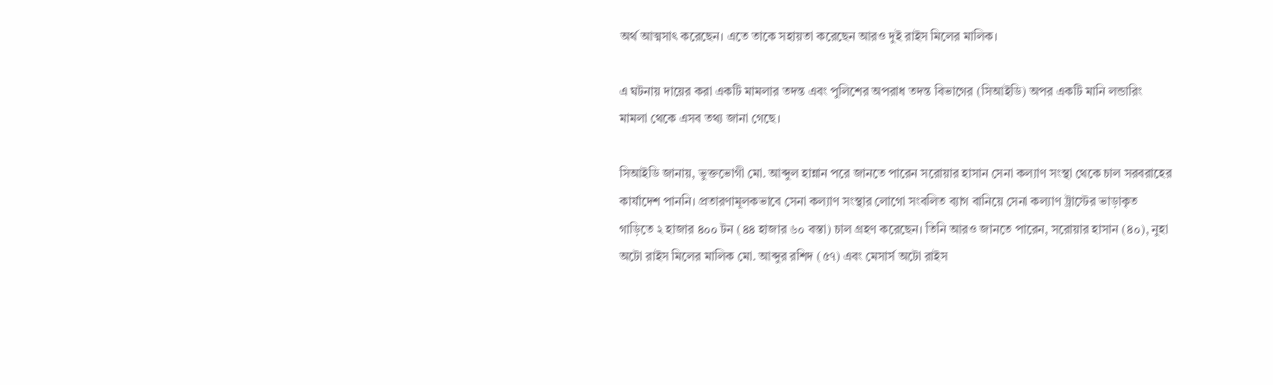অর্থ আত্মসাৎ করেছেন। এতে তাকে সহায়তা করেছেন আরও দুই রাইস মিলের মালিক।

এ ঘটনায় দায়ের করা একটি মামলার তদন্ত এবং পুলিশের অপরাধ তদন্ত বিভাগের (সিআইডি) অপর একটি মানি লন্ডারিং মামলা থেকে এসব তথ্য জানা গেছে।

সিআইডি জানায়, ভুক্তভোগী মো. আব্দুল হান্নান পরে জানতে পারেন সরোয়ার হাসান সেনা কল্যাণ সংস্থা থেকে চাল সরবরাহের কার্যাদেশ পাননি। প্রতারণামূলকভাবে সেনা কল্যাণ সংস্থার লোগো সংবলিত ব্যাগ বানিয়ে সেনা কল্যাণ ট্রাস্টের ভাড়াকৃত গাড়িতে ২ হাজার ৪০০ টন (৪৪ হাজার ৬০ বস্তা) চাল গ্রহণ করেছেন। তিনি আরও জানতে পারেন, সরোয়ার হাসান (৪০), নুহা অটো রাইস মিলের মালিক মো. আব্দুর রশিদ (৫৭) এবং মেসার্স অটো রাইস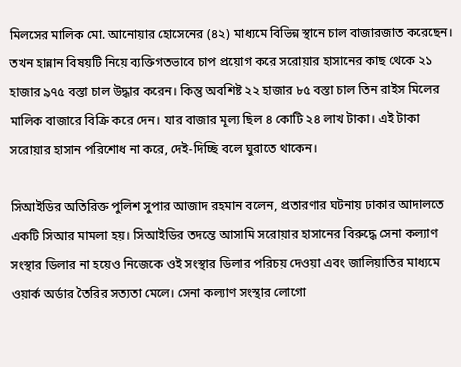মিলসের মালিক মো. আনোয়ার হোসেনের (৪২) মাধ্যমে বিভিন্ন স্থানে চাল বাজারজাত করেছেন। তখন হান্নান বিষয়টি নিয়ে ব্যক্তিগতভাবে চাপ প্রয়োগ করে সরোয়ার হাসানের কাছ থেকে ২১ হাজার ৯৭৫ বস্তা চাল উদ্ধার করেন। কিন্তু অবশিষ্ট ২২ হাজার ৮৫ বস্তা চাল তিন রাইস মিলের মালিক বাজারে বিক্রি করে দেন। যার বাজার মূল্য ছিল ৪ কোটি ২৪ লাখ টাকা। এই টাকা সরোয়ার হাসান পরিশোধ না করে, দেই-দিচ্ছি বলে ঘুরাতে থাকেন।

সিআইডির অতিরিক্ত পুলিশ সুপার আজাদ রহমান বলেন, প্রতারণার ঘটনায় ঢাকার আদালতে একটি সিআর মামলা হয়। সিআইডির তদন্তে আসামি সরোয়ার হাসানের বিরুদ্ধে সেনা কল্যাণ সংস্থার ডিলার না হয়েও নিজেকে ওই সংস্থার ডিলার পরিচয় দেওয়া এবং জালিয়াতির মাধ্যমে ওয়ার্ক অর্ডার তৈরির সত্যতা মেলে। সেনা কল্যাণ সংস্থার লোগো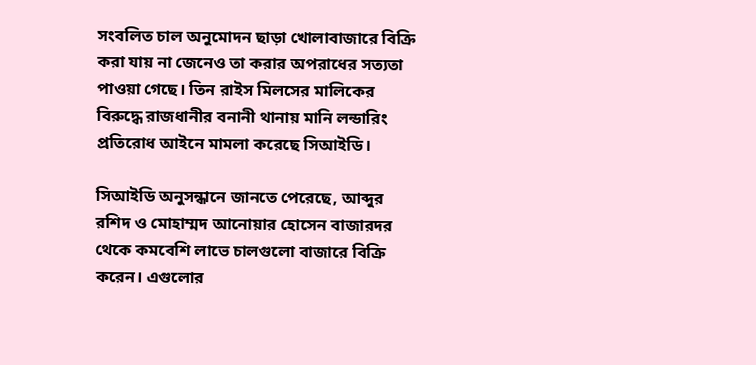সংবলিত চাল অনুমোদন ছাড়া খোলাবাজারে বিক্রি করা যায় না জেনেও তা করার অপরাধের সত্যতা পাওয়া গেছে। তিন রাইস মিলসের মালিকের বিরুদ্ধে রাজধানীর বনানী থানায় মানি লন্ডারিং প্রতিরোধ আইনে মামলা করেছে সিআইডি।

সিআইডি অনুসন্ধানে জানতে পেরেছে, আব্দুর রশিদ ও মোহাম্মদ আনোয়ার হোসেন বাজারদর থেকে কমবেশি লাভে চালগুলো বাজারে বিক্রি করেন। এগুলোর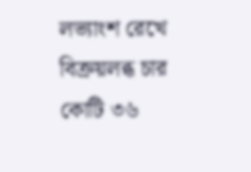লভ্যাংশ রেখে বিক্রয়লব্ধ চার কোটি ৩৬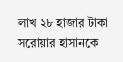লাখ ২৮ হাজার টাকা সরোয়ার হাসানকে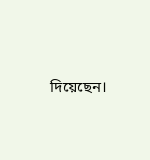দিয়েছেন।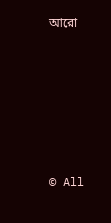আরো






© All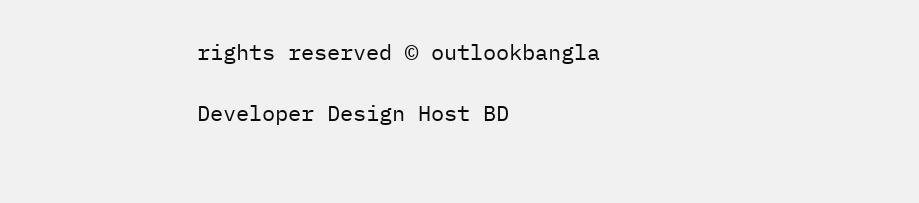rights reserved © outlookbangla

Developer Design Host BD